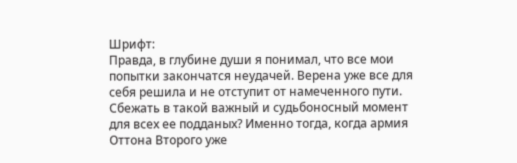Шрифт:
Правда, в глубине души я понимал, что все мои попытки закончатся неудачей. Верена уже все для себя решила и не отступит от намеченного пути. Сбежать в такой важный и судьбоносный момент для всех ее подданых? Именно тогда, когда армия Оттона Второго уже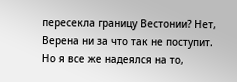пересекла границу Вестонии? Нет, Верена ни за что так не поступит.
Но я все же надеялся на то,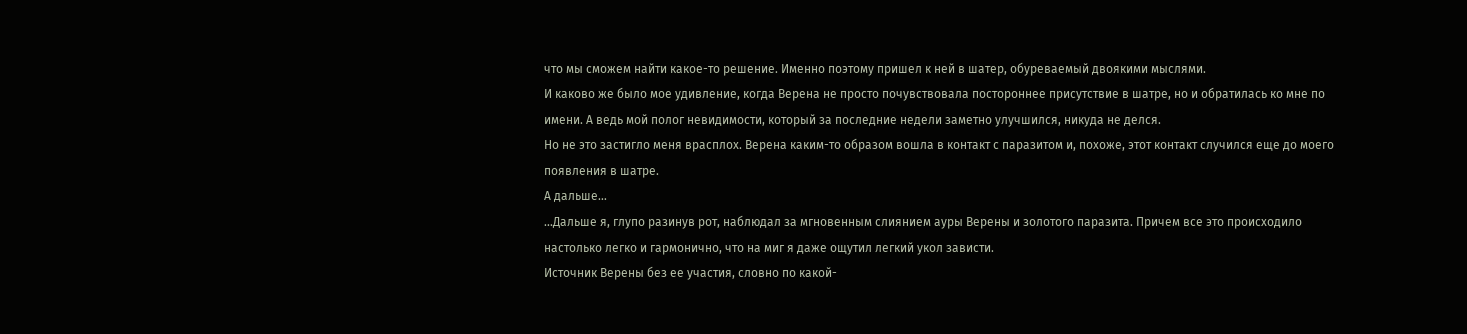что мы сможем найти какое-то решение. Именно поэтому пришел к ней в шатер, обуреваемый двоякими мыслями.
И каково же было мое удивление, когда Верена не просто почувствовала постороннее присутствие в шатре, но и обратилась ко мне по имени. А ведь мой полог невидимости, который за последние недели заметно улучшился, никуда не делся.
Но не это застигло меня врасплох. Верена каким-то образом вошла в контакт с паразитом и, похоже, этот контакт случился еще до моего появления в шатре.
А дальше…
…Дальше я, глупо разинув рот, наблюдал за мгновенным слиянием ауры Верены и золотого паразита. Причем все это происходило настолько легко и гармонично, что на миг я даже ощутил легкий укол зависти.
Источник Верены без ее участия, словно по какой-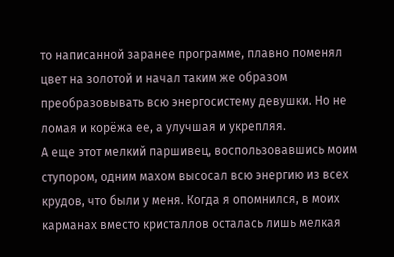то написанной заранее программе, плавно поменял цвет на золотой и начал таким же образом преобразовывать всю энергосистему девушки. Но не ломая и корёжа ее, а улучшая и укрепляя.
А еще этот мелкий паршивец, воспользовавшись моим ступором, одним махом высосал всю энергию из всех крудов, что были у меня. Когда я опомнился, в моих карманах вместо кристаллов осталась лишь мелкая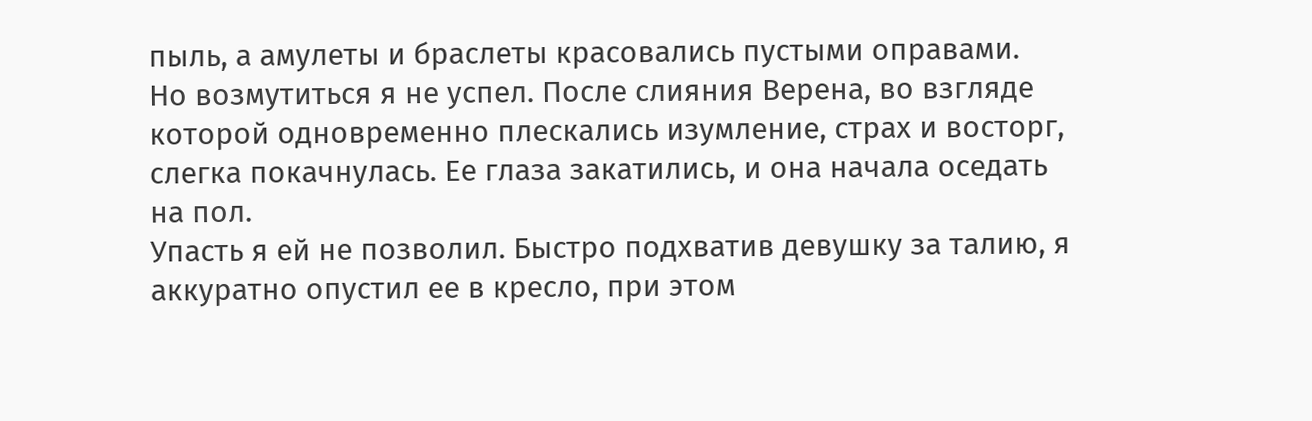пыль, а амулеты и браслеты красовались пустыми оправами.
Но возмутиться я не успел. После слияния Верена, во взгляде которой одновременно плескались изумление, страх и восторг, слегка покачнулась. Ее глаза закатились, и она начала оседать на пол.
Упасть я ей не позволил. Быстро подхватив девушку за талию, я аккуратно опустил ее в кресло, при этом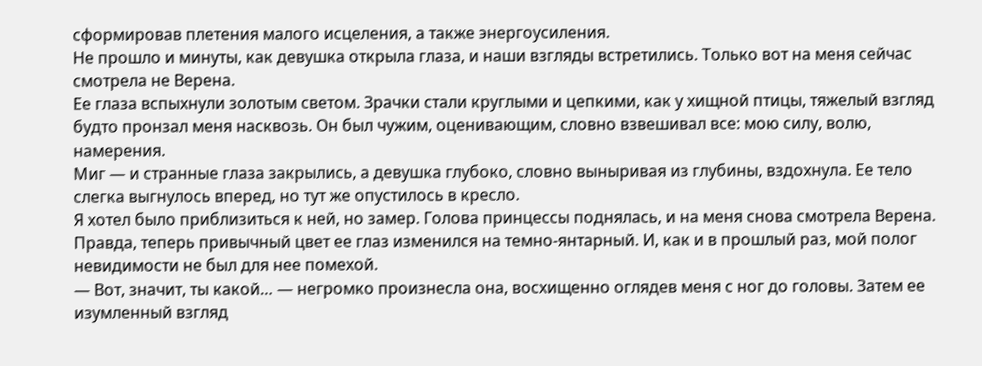сформировав плетения малого исцеления, а также энергоусиления.
Не прошло и минуты, как девушка открыла глаза, и наши взгляды встретились. Только вот на меня сейчас смотрела не Верена.
Ее глаза вспыхнули золотым светом. Зрачки стали круглыми и цепкими, как у хищной птицы, тяжелый взгляд будто пронзал меня насквозь. Он был чужим, оценивающим, словно взвешивал все: мою силу, волю, намерения.
Миг — и странные глаза закрылись, а девушка глубоко, словно выныривая из глубины, вздохнула. Ее тело слегка выгнулось вперед, но тут же опустилось в кресло.
Я хотел было приблизиться к ней, но замер. Голова принцессы поднялась, и на меня снова смотрела Верена. Правда, теперь привычный цвет ее глаз изменился на темно-янтарный. И, как и в прошлый раз, мой полог невидимости не был для нее помехой.
— Вот, значит, ты какой… — негромко произнесла она, восхищенно оглядев меня с ног до головы. Затем ее изумленный взгляд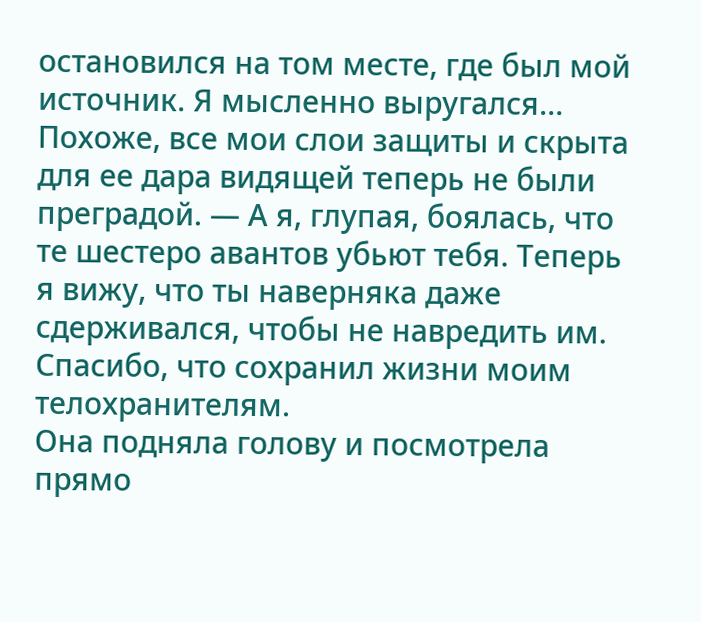остановился на том месте, где был мой источник. Я мысленно выругался… Похоже, все мои слои защиты и скрыта для ее дара видящей теперь не были преградой. — А я, глупая, боялась, что те шестеро авантов убьют тебя. Теперь я вижу, что ты наверняка даже сдерживался, чтобы не навредить им. Спасибо, что сохранил жизни моим телохранителям.
Она подняла голову и посмотрела прямо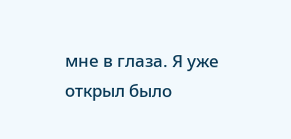мне в глаза. Я уже открыл было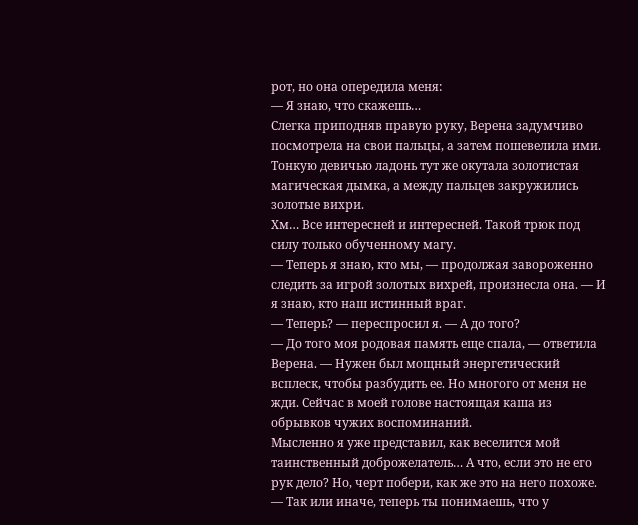рот, но она опередила меня:
— Я знаю, что скажешь…
Слегка приподняв правую руку, Верена задумчиво посмотрела на свои пальцы, а затем пошевелила ими. Тонкую девичью ладонь тут же окутала золотистая магическая дымка, а между пальцев закружились золотые вихри.
Хм… Все интересней и интересней. Такой трюк под силу только обученному магу.
— Теперь я знаю, кто мы, — продолжая завороженно следить за игрой золотых вихрей, произнесла она. — И я знаю, кто наш истинный враг.
— Теперь? — переспросил я. — А до того?
— До того моя родовая память еще спала, — ответила Верена. — Нужен был мощный энергетический всплеск, чтобы разбудить ее. Но многого от меня не жди. Сейчас в моей голове настоящая каша из обрывков чужих воспоминаний.
Мысленно я уже представил, как веселится мой таинственный доброжелатель… А что, если это не его рук дело? Но, черт побери, как же это на него похоже.
— Так или иначе, теперь ты понимаешь, что у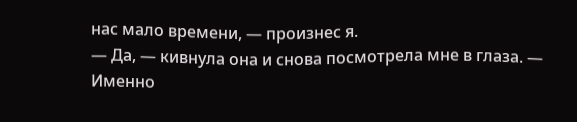нас мало времени, — произнес я.
— Да, — кивнула она и снова посмотрела мне в глаза. — Именно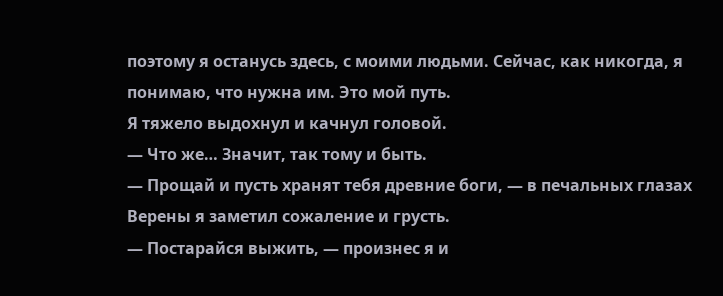поэтому я останусь здесь, с моими людьми. Сейчас, как никогда, я понимаю, что нужна им. Это мой путь.
Я тяжело выдохнул и качнул головой.
— Что же… Значит, так тому и быть.
— Прощай и пусть хранят тебя древние боги, — в печальных глазах Верены я заметил сожаление и грусть.
— Постарайся выжить, — произнес я и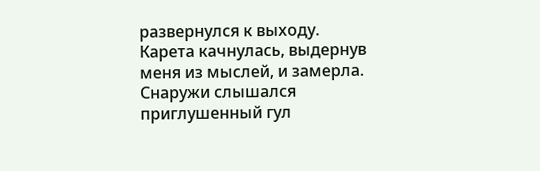развернулся к выходу.
Карета качнулась, выдернув меня из мыслей, и замерла. Снаружи слышался приглушенный гул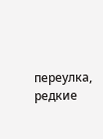переулка, редкие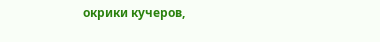окрики кучеров,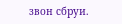звон сбруи.